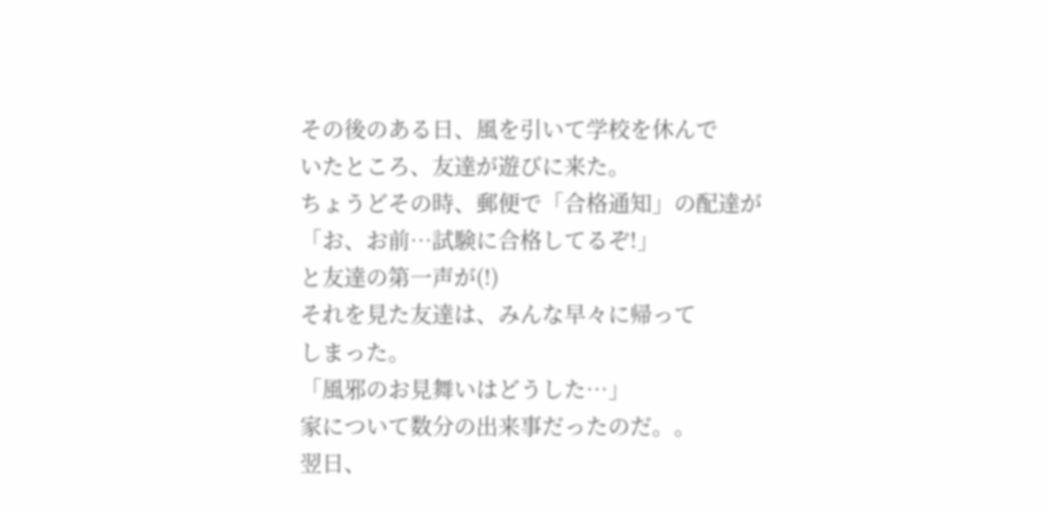その後のある日、風を引いて学校を休んで
いたところ、友達が遊びに来た。
ちょうどその時、郵便で「合格通知」の配達が
「お、お前…試験に合格してるぞ!」
と友達の第一声が(!)
それを見た友達は、みんな早々に帰って
しまった。
「風邪のお見舞いはどうした…」
家について数分の出来事だったのだ。。
翌日、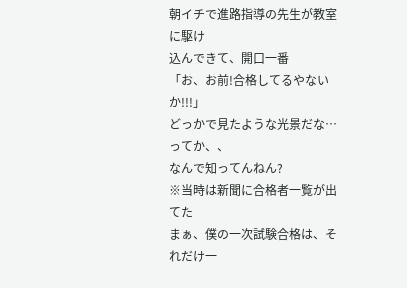朝イチで進路指導の先生が教室に駆け
込んできて、開口一番
「お、お前!合格してるやないか!!!」
どっかで見たような光景だな…ってか、、
なんで知ってんねん?
※当時は新聞に合格者一覧が出てた
まぁ、僕の一次試験合格は、それだけ一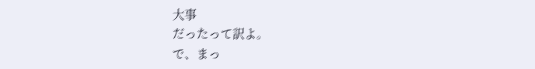大事
だったって訳よ。
で、まっ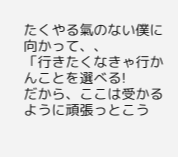たくやる氣のない僕に向かって、、
「行きたくなきゃ行かんことを選べる!
だから、ここは受かるように頑張っとこう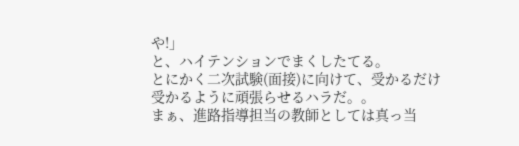や!」
と、ハイテンションでまくしたてる。
とにかく二次試験(面接)に向けて、受かるだけ
受かるように頑張らせるハラだ。。
まぁ、進路指導担当の教師としては真っ当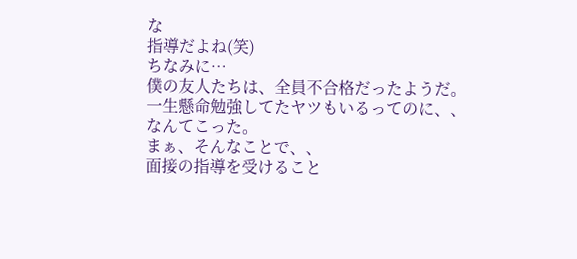な
指導だよね(笑)
ちなみに…
僕の友人たちは、全員不合格だったようだ。
一生懸命勉強してたヤツもいるってのに、、
なんてこった。
まぁ、そんなことで、、
面接の指導を受けること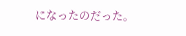になったのだった。